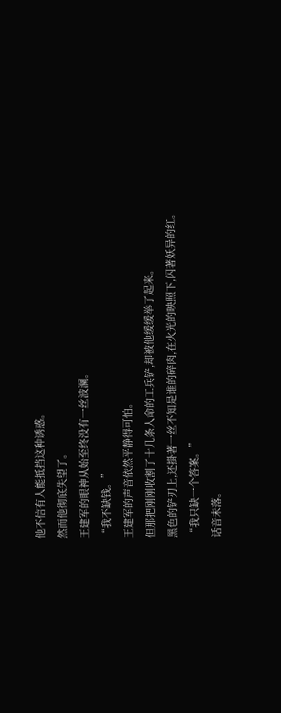他不信有人能抵挡这种诱惑。
然而他彻底失望了。
王建军的眼神从始至终没有一丝波澜。
“我不缺钱。”
王建军的声音依然平静得可怕。
但那把刚刚收割了十几条人命的工兵铲,却被他缓缓举了起来。
黑色的铲刃上,还掛著一丝不知是谁的碎肉,在火光的映照下,闪著妖异的红。
“我只缺一个答案。”
话音未落。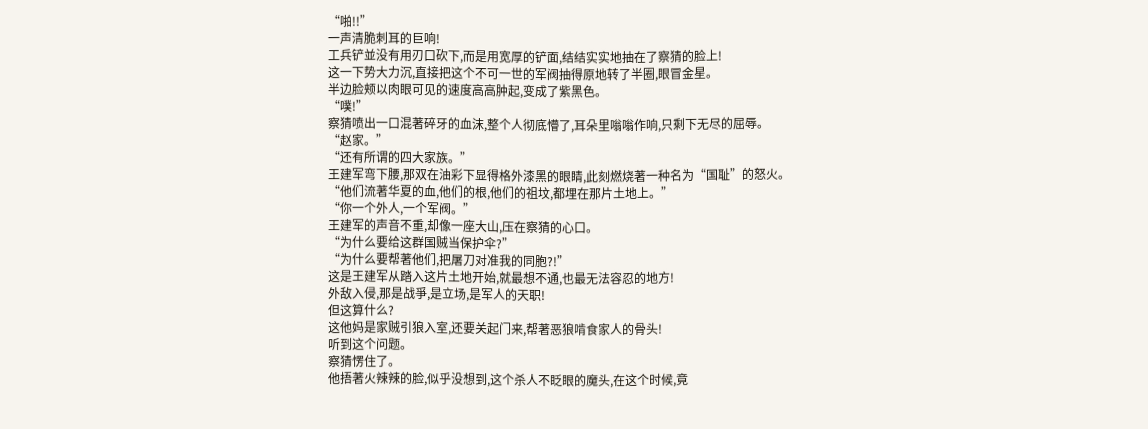“啪!!”
一声清脆刺耳的巨响!
工兵铲並没有用刃口砍下,而是用宽厚的铲面,结结实实地抽在了察猜的脸上!
这一下势大力沉,直接把这个不可一世的军阀抽得原地转了半圈,眼冒金星。
半边脸颊以肉眼可见的速度高高肿起,变成了紫黑色。
“噗!”
察猜喷出一口混著碎牙的血沫,整个人彻底懵了,耳朵里嗡嗡作响,只剩下无尽的屈辱。
“赵家。”
“还有所谓的四大家族。”
王建军弯下腰,那双在油彩下显得格外漆黑的眼睛,此刻燃烧著一种名为“国耻”的怒火。
“他们流著华夏的血,他们的根,他们的祖坟,都埋在那片土地上。”
“你一个外人,一个军阀。”
王建军的声音不重,却像一座大山,压在察猜的心口。
“为什么要给这群国贼当保护伞?”
“为什么要帮著他们,把屠刀对准我的同胞?!”
这是王建军从踏入这片土地开始,就最想不通,也最无法容忍的地方!
外敌入侵,那是战爭,是立场,是军人的天职!
但这算什么?
这他妈是家贼引狼入室,还要关起门来,帮著恶狼啃食家人的骨头!
听到这个问题。
察猜愣住了。
他捂著火辣辣的脸,似乎没想到,这个杀人不眨眼的魔头,在这个时候,竟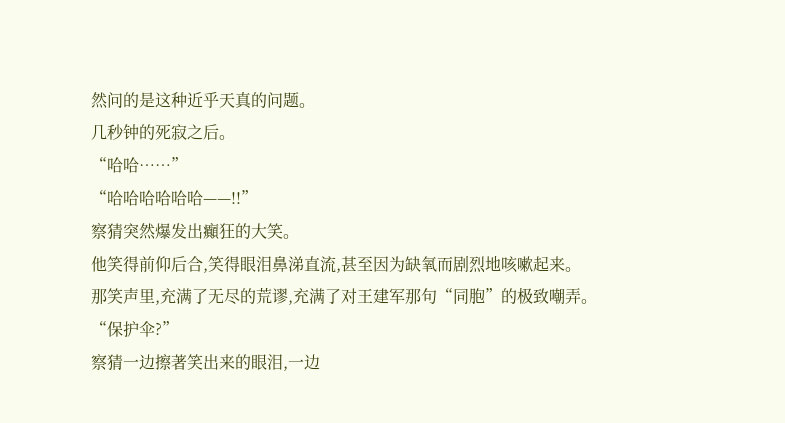然问的是这种近乎天真的问题。
几秒钟的死寂之后。
“哈哈……”
“哈哈哈哈哈哈——!!”
察猜突然爆发出癲狂的大笑。
他笑得前仰后合,笑得眼泪鼻涕直流,甚至因为缺氧而剧烈地咳嗽起来。
那笑声里,充满了无尽的荒谬,充满了对王建军那句“同胞”的极致嘲弄。
“保护伞?”
察猜一边擦著笑出来的眼泪,一边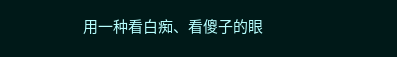用一种看白痴、看傻子的眼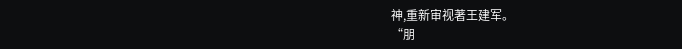神,重新审视著王建军。
“朋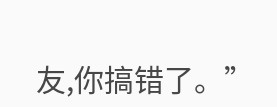友,你搞错了。”